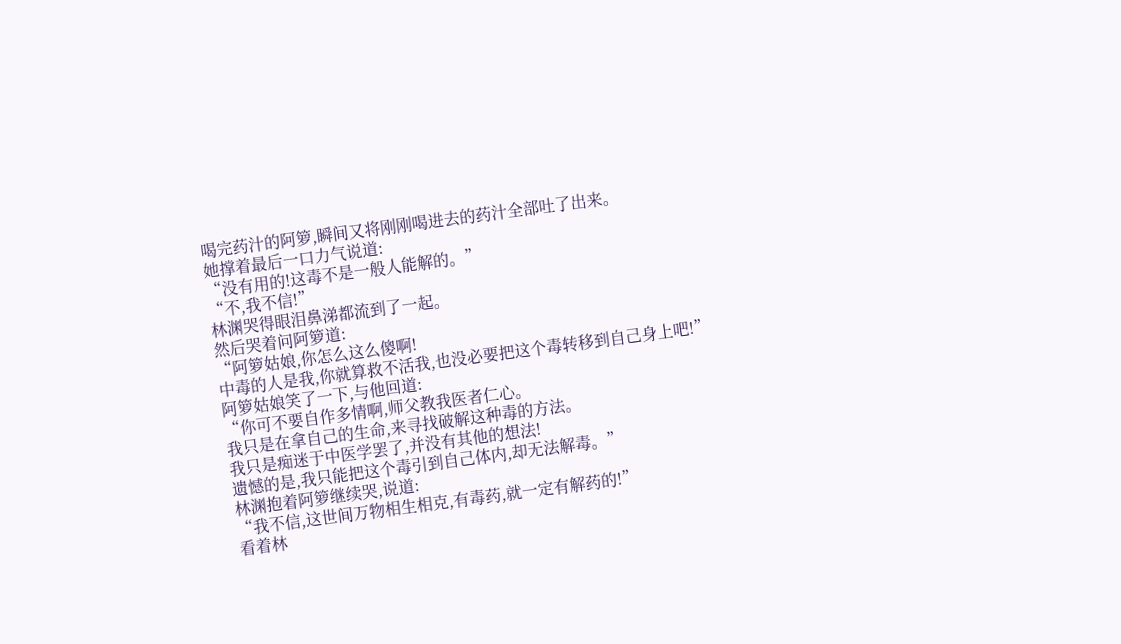喝完药汁的阿箩,瞬间又将刚刚喝进去的药汁全部吐了出来。
她撑着最后一口力气说道:
“没有用的!这毒不是一般人能解的。”
“不,我不信!”
林渊哭得眼泪鼻涕都流到了一起。
然后哭着问阿箩道:
“阿箩姑娘,你怎么这么傻啊!
中毒的人是我,你就算救不活我,也没必要把这个毒转移到自己身上吧!”
阿箩姑娘笑了一下,与他回道:
“你可不要自作多情啊,师父教我医者仁心。
我只是在拿自己的生命,来寻找破解这种毒的方法。
我只是痴迷于中医学罢了,并没有其他的想法!
遗憾的是,我只能把这个毒引到自己体内,却无法解毒。”
林渊抱着阿箩继续哭,说道:
“我不信,这世间万物相生相克,有毒药,就一定有解药的!”
看着林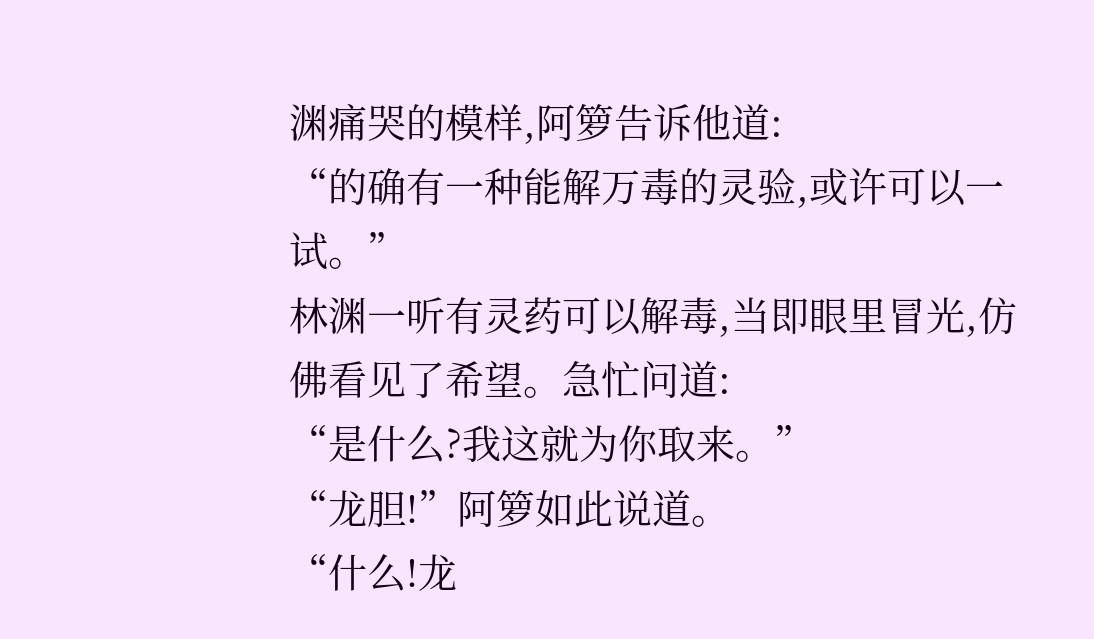渊痛哭的模样,阿箩告诉他道:
“的确有一种能解万毒的灵验,或许可以一试。”
林渊一听有灵药可以解毒,当即眼里冒光,仿佛看见了希望。急忙问道:
“是什么?我这就为你取来。”
“龙胆!”阿箩如此说道。
“什么!龙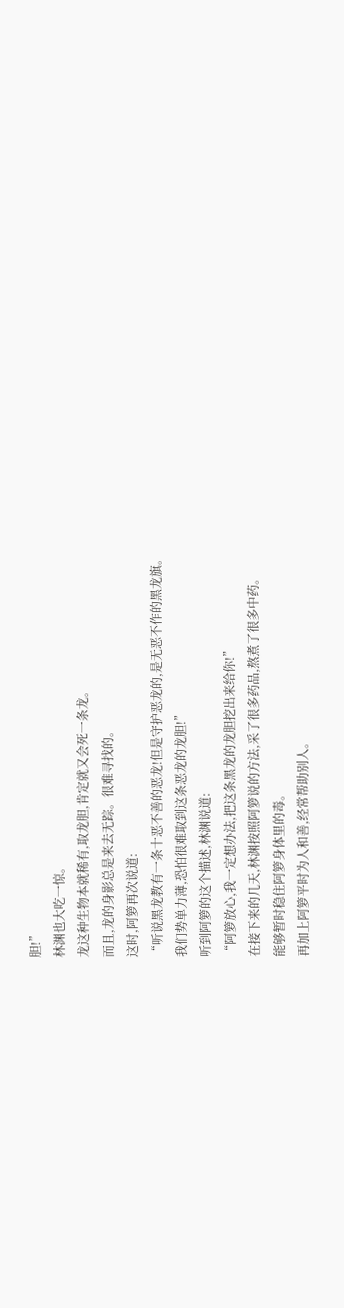胆!”
林渊也大吃一惊。
龙这种生物本就稀有,取龙胆,肯定就又会死一条龙。
而且,龙的身影总是来去无踪。很难寻找的。
这时,阿箩再次说道:
“听说黑龙教有一条十恶不善的恶龙!但是守护恶龙的,是无恶不作的黑龙旗。
我们势单力薄,恐怕很难取到这条恶龙的龙胆!”
听到阿箩的这个描述,林渊说道:
“阿箩放心,我一定想办法,把这条黑龙的龙胆挖出来给你!”
在接下来的几天,林渊按照阿箩说的方法,采了很多药品,熬煮了很多中药。
能够暂时稳住阿箩身体里的毒。
再加上阿箩平时为人和善,经常帮助别人。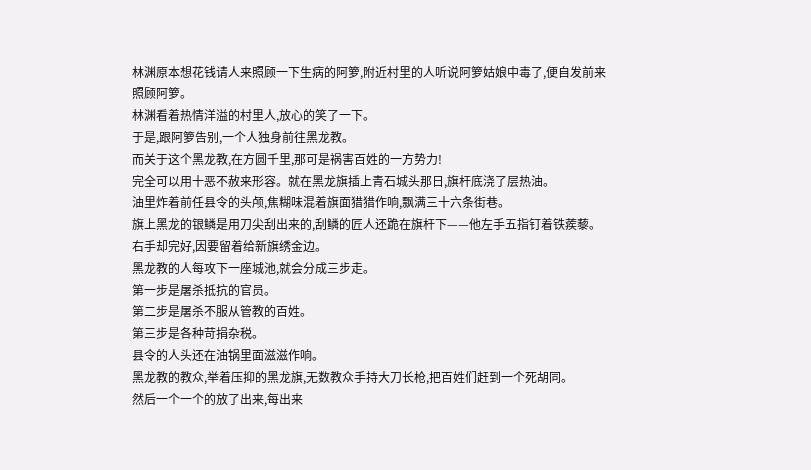林渊原本想花钱请人来照顾一下生病的阿箩,附近村里的人听说阿箩姑娘中毒了,便自发前来照顾阿箩。
林渊看着热情洋溢的村里人,放心的笑了一下。
于是,跟阿箩告别,一个人独身前往黑龙教。
而关于这个黑龙教,在方圆千里,那可是祸害百姓的一方势力!
完全可以用十恶不赦来形容。就在黑龙旗插上青石城头那日,旗杆底浇了层热油。
油里炸着前任县令的头颅,焦糊味混着旗面猎猎作响,飘满三十六条街巷。
旗上黑龙的银鳞是用刀尖刮出来的,刮鳞的匠人还跪在旗杆下——他左手五指钉着铁蒺藜。
右手却完好,因要留着给新旗绣金边。
黑龙教的人每攻下一座城池,就会分成三步走。
第一步是屠杀抵抗的官员。
第二步是屠杀不服从管教的百姓。
第三步是各种苛捐杂税。
县令的人头还在油锅里面滋滋作响。
黑龙教的教众,举着压抑的黑龙旗,无数教众手持大刀长枪,把百姓们赶到一个死胡同。
然后一个一个的放了出来,每出来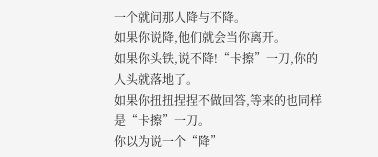一个就问那人降与不降。
如果你说降,他们就会当你离开。
如果你头铁,说不降!“卡擦”一刀,你的人头就落地了。
如果你扭扭捏捏不做回答,等来的也同样是“卡擦”一刀。
你以为说一个“降”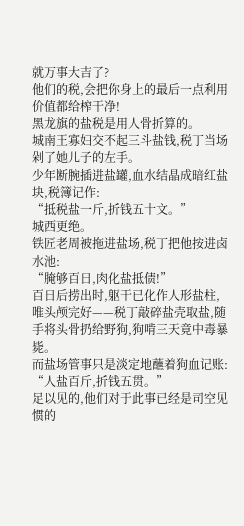就万事大吉了?
他们的税,会把你身上的最后一点利用价值都给榨干净!
黑龙旗的盐税是用人骨折算的。
城南王寡妇交不起三斗盐钱,税丁当场剁了她儿子的左手。
少年断腕插进盐罐,血水结晶成暗红盐块,税簿记作:
“抵税盐一斤,折钱五十文。”
城西更绝。
铁匠老周被拖进盐场,税丁把他按进卤水池:
“腌够百日,肉化盐抵债!”
百日后捞出时,躯干已化作人形盐柱,唯头颅完好——税丁敲碎盐壳取盐,随手将头骨扔给野狗,狗啃三天竟中毒暴毙。
而盐场管事只是淡定地蘸着狗血记账:
“人盐百斤,折钱五贯。”
足以见的,他们对于此事已经是司空见惯的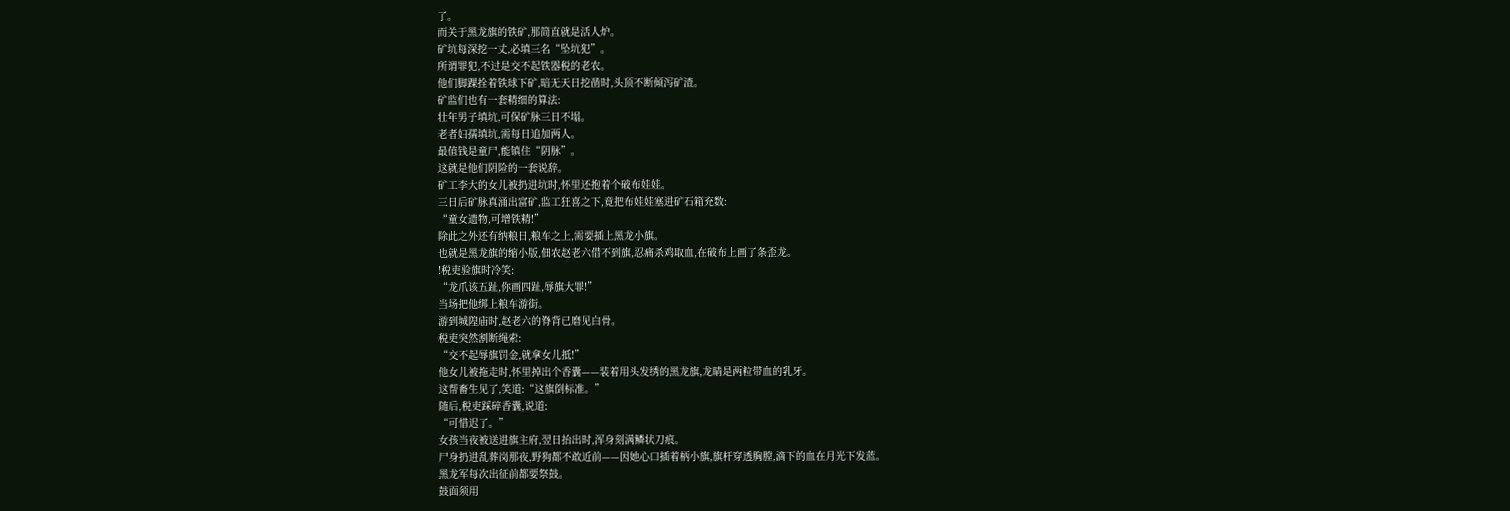了。
而关于黑龙旗的铁矿,那简直就是活人炉。
矿坑每深挖一丈,必填三名“坠坑犯”。
所谓罪犯,不过是交不起铁器税的老农。
他们脚踝拴着铁球下矿,暗无天日挖凿时,头顶不断倾泻矿渣。
矿监们也有一套精细的算法:
壮年男子填坑,可保矿脉三日不塌。
老者妇孺填坑,需每日追加两人。
最值钱是童尸,能镇住“阴脉”。
这就是他们阴险的一套说辞。
矿工李大的女儿被扔进坑时,怀里还抱着个破布娃娃。
三日后矿脉真涌出富矿,监工狂喜之下,竟把布娃娃塞进矿石箱充数:
“童女遗物,可增铁精!”
除此之外还有纳粮日,粮车之上,需要插上黑龙小旗。
也就是黑龙旗的缩小版,佃农赵老六借不到旗,忍痛杀鸡取血,在破布上画了条歪龙。
!税吏验旗时冷笑:
“龙爪该五趾,你画四趾,辱旗大罪!”
当场把他绑上粮车游街。
游到城隍庙时,赵老六的脊背已磨见白骨。
税吏突然割断绳索:
“交不起辱旗罚金,就拿女儿抵!”
他女儿被拖走时,怀里掉出个香囊——装着用头发绣的黑龙旗,龙睛是两粒带血的乳牙。
这帮畜生见了,笑道:“这旗倒标准。”
随后,税吏踩碎香囊,说道:
“可惜迟了。”
女孩当夜被送进旗主府,翌日抬出时,浑身刻满鳞状刀痕。
尸身扔进乱葬岗那夜,野狗都不敢近前——因她心口插着柄小旗,旗杆穿透胸膛,滴下的血在月光下发蓝。
黑龙军每次出征前都要祭鼓。
鼓面须用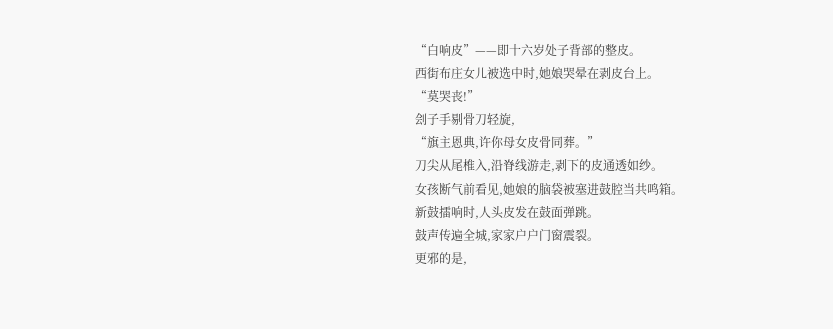“白响皮”——即十六岁处子背部的整皮。
西街布庄女儿被选中时,她娘哭晕在剥皮台上。
“莫哭丧!”
刽子手剔骨刀轻旋,
“旗主恩典,许你母女皮骨同葬。”
刀尖从尾椎入,沿脊线游走,剥下的皮通透如纱。
女孩断气前看见,她娘的脑袋被塞进鼓腔当共鸣箱。
新鼓擂响时,人头皮发在鼓面弹跳。
鼓声传遍全城,家家户户门窗震裂。
更邪的是,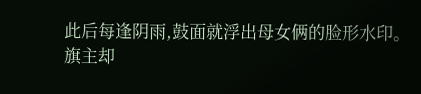此后每逢阴雨,鼓面就浮出母女俩的脸形水印。
旗主却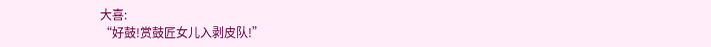大喜:
“好鼓!赏鼓匠女儿入剥皮队!”